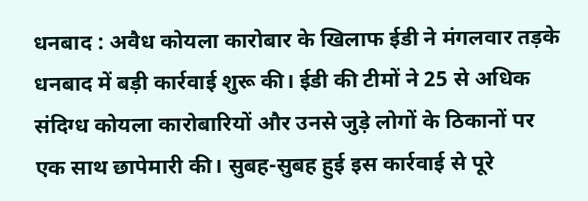धनबाद : अवैध कोयला कारोबार के खिलाफ ईडी ने मंगलवार तड़के धनबाद में बड़ी कार्रवाई शुरू की। ईडी की टीमों ने 25 से अधिक संदिग्ध कोयला कारोबारियों और उनसे जुड़े लोगों के ठिकानों पर एक साथ छापेमारी की। सुबह-सुबह हुई इस कार्रवाई से पूरे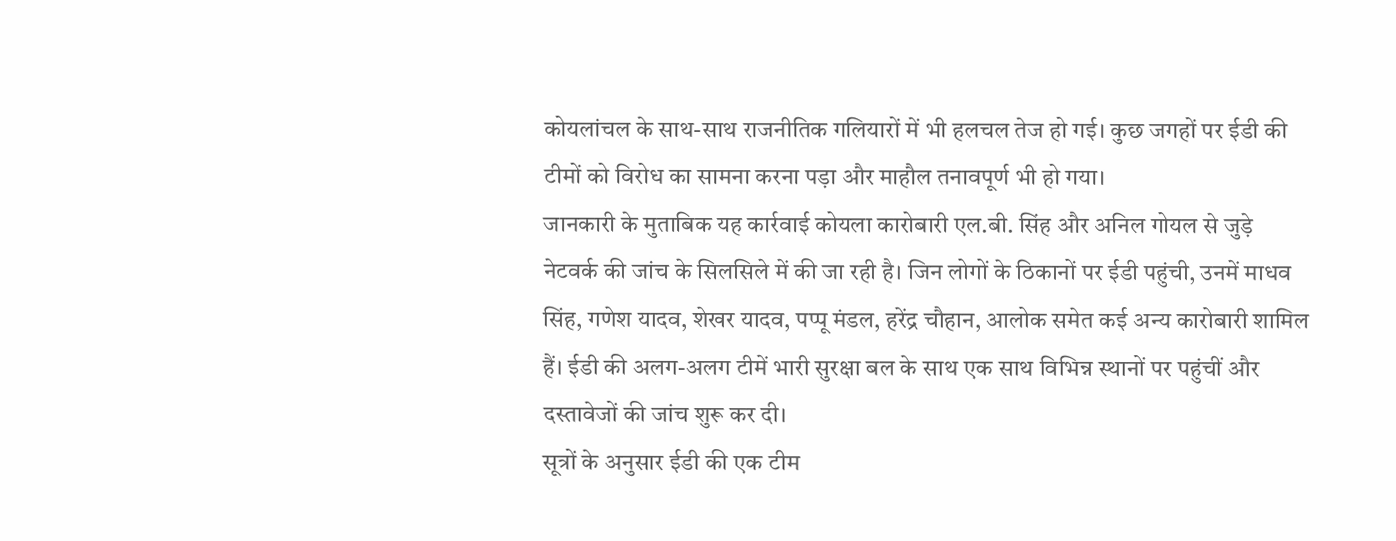कोयलांचल के साथ-साथ राजनीतिक गलियारों में भी हलचल तेज हो गई। कुछ जगहों पर ईडी की टीमों को विरोध का सामना करना पड़ा और माहौल तनावपूर्ण भी हो गया।
जानकारी के मुताबिक यह कार्रवाई कोयला कारोबारी एल.बी. सिंह और अनिल गोयल से जुड़े नेटवर्क की जांच के सिलसिले में की जा रही है। जिन लोगों के ठिकानों पर ईडी पहुंची, उनमें माधव सिंह, गणेश यादव, शेखर यादव, पप्पू मंडल, हरेंद्र चौहान, आलोक समेत कई अन्य कारोबारी शामिल हैं। ईडी की अलग-अलग टीमें भारी सुरक्षा बल के साथ एक साथ विभिन्न स्थानों पर पहुंचीं और दस्तावेजों की जांच शुरू कर दी।
सूत्रों के अनुसार ईडी की एक टीम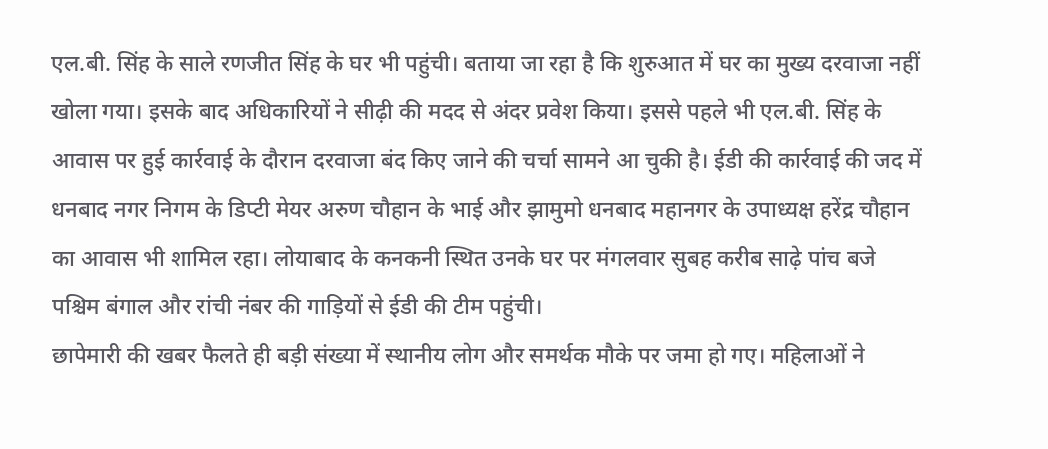एल.बी. सिंह के साले रणजीत सिंह के घर भी पहुंची। बताया जा रहा है कि शुरुआत में घर का मुख्य दरवाजा नहीं खोला गया। इसके बाद अधिकारियों ने सीढ़ी की मदद से अंदर प्रवेश किया। इससे पहले भी एल.बी. सिंह के आवास पर हुई कार्रवाई के दौरान दरवाजा बंद किए जाने की चर्चा सामने आ चुकी है। ईडी की कार्रवाई की जद में धनबाद नगर निगम के डिप्टी मेयर अरुण चौहान के भाई और झामुमो धनबाद महानगर के उपाध्यक्ष हरेंद्र चौहान का आवास भी शामिल रहा। लोयाबाद के कनकनी स्थित उनके घर पर मंगलवार सुबह करीब साढ़े पांच बजे पश्चिम बंगाल और रांची नंबर की गाड़ियों से ईडी की टीम पहुंची।
छापेमारी की खबर फैलते ही बड़ी संख्या में स्थानीय लोग और समर्थक मौके पर जमा हो गए। महिलाओं ने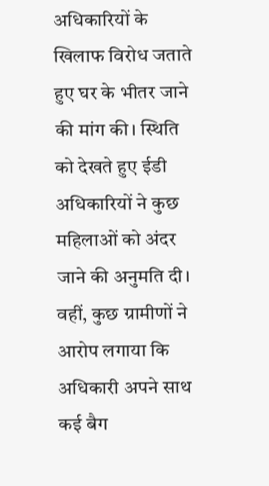अधिकारियों के खिलाफ विरोध जताते हुए घर के भीतर जाने की मांग की। स्थिति को देखते हुए ईडी अधिकारियों ने कुछ महिलाओं को अंदर जाने की अनुमति दी। वहीं, कुछ ग्रामीणों ने आरोप लगाया कि अधिकारी अपने साथ कई बैग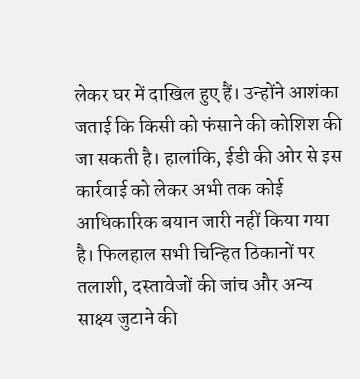लेकर घर में दाखिल हुए हैं। उन्होंने आशंका जताई कि किसी को फंसाने की कोशिश की जा सकती है। हालांकि, ईडी की ओर से इस कार्रवाई को लेकर अभी तक कोई आधिकारिक बयान जारी नहीं किया गया है। फिलहाल सभी चिन्हित ठिकानों पर तलाशी, दस्तावेजों की जांच और अन्य साक्ष्य जुटाने की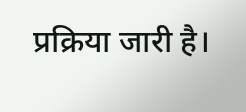प्रक्रिया जारी है।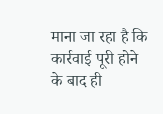माना जा रहा है कि कार्रवाई पूरी होने के बाद ही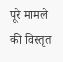पूरे मामले की विस्तृत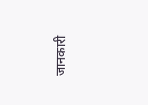जानकारी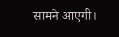सामने आएगी।